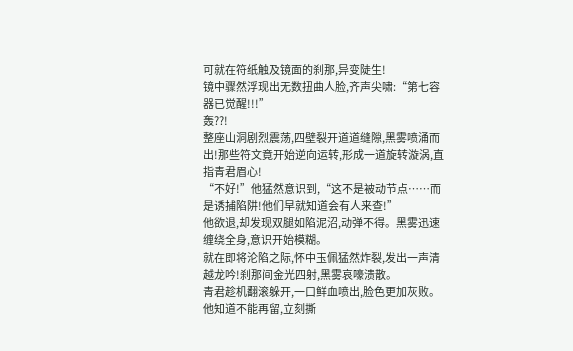可就在符纸触及镜面的刹那,异变陡生!
镜中骤然浮现出无数扭曲人脸,齐声尖啸:“第七容器已觉醒!!!”
轰??!
整座山洞剧烈震荡,四壁裂开道道缝隙,黑雾喷涌而出!那些符文竟开始逆向运转,形成一道旋转漩涡,直指青君眉心!
“不好!”他猛然意识到,“这不是被动节点……而是诱捕陷阱!他们早就知道会有人来查!”
他欲退,却发现双腿如陷泥沼,动弹不得。黑雾迅速缠绕全身,意识开始模糊。
就在即将沦陷之际,怀中玉佩猛然炸裂,发出一声清越龙吟!刹那间金光四射,黑雾哀嚎溃散。
青君趁机翻滚躲开,一口鲜血喷出,脸色更加灰败。他知道不能再留,立刻撕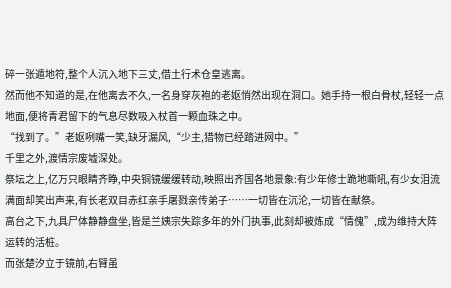碎一张遁地符,整个人沉入地下三丈,借土行术仓皇逃离。
然而他不知道的是,在他离去不久,一名身穿灰袍的老妪悄然出现在洞口。她手持一根白骨杖,轻轻一点地面,便将青君留下的气息尽数吸入杖首一颗血珠之中。
“找到了。”老妪咧嘴一笑,缺牙漏风,“少主,猎物已经踏进网中。”
千里之外,渡情宗废墟深处。
祭坛之上,亿万只眼睛齐睁,中央铜镜缓缓转动,映照出齐国各地景象:有少年修士跪地嘶吼,有少女泪流满面却笑出声来,有长老双目赤红亲手屠戮亲传弟子……一切皆在沉沦,一切皆在献祭。
高台之下,九具尸体静静盘坐,皆是兰姨宗失踪多年的外门执事,此刻却被炼成“情傀”,成为维持大阵运转的活桩。
而张楚汐立于镜前,右臂虽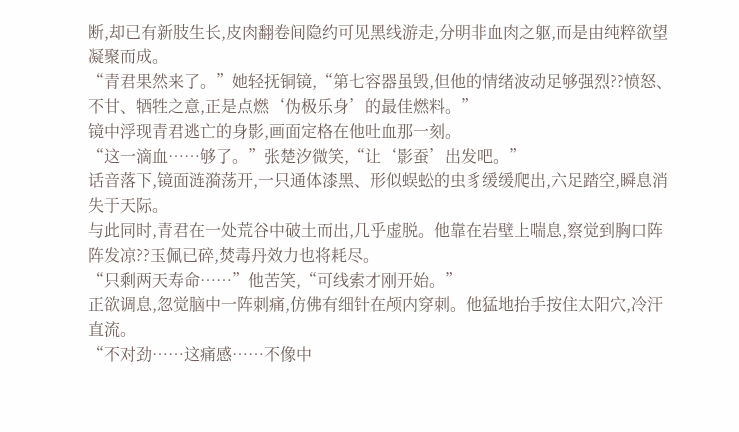断,却已有新肢生长,皮肉翻卷间隐约可见黑线游走,分明非血肉之躯,而是由纯粹欲望凝聚而成。
“青君果然来了。”她轻抚铜镜,“第七容器虽毁,但他的情绪波动足够强烈??愤怒、不甘、牺牲之意,正是点燃‘伪极乐身’的最佳燃料。”
镜中浮现青君逃亡的身影,画面定格在他吐血那一刻。
“这一滴血……够了。”张楚汐微笑,“让‘影蚕’出发吧。”
话音落下,镜面涟漪荡开,一只通体漆黑、形似蜈蚣的虫豸缓缓爬出,六足踏空,瞬息消失于天际。
与此同时,青君在一处荒谷中破土而出,几乎虚脱。他靠在岩壁上喘息,察觉到胸口阵阵发凉??玉佩已碎,焚毒丹效力也将耗尽。
“只剩两天寿命……”他苦笑,“可线索才刚开始。”
正欲调息,忽觉脑中一阵刺痛,仿佛有细针在颅内穿刺。他猛地抬手按住太阳穴,冷汗直流。
“不对劲……这痛感……不像中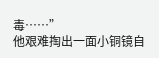毒……”
他艰难掏出一面小铜镜自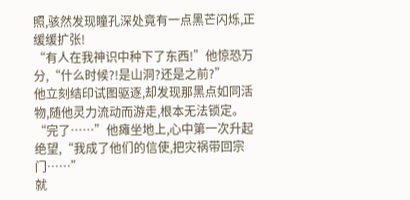照,骇然发现瞳孔深处竟有一点黑芒闪烁,正缓缓扩张!
“有人在我神识中种下了东西!”他惊恐万分,“什么时候?!是山洞?还是之前?”
他立刻结印试图驱逐,却发现那黑点如同活物,随他灵力流动而游走,根本无法锁定。
“完了……”他瘫坐地上,心中第一次升起绝望,“我成了他们的信使,把灾祸带回宗门……”
就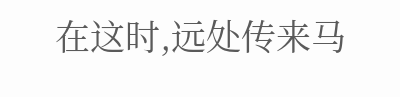在这时,远处传来马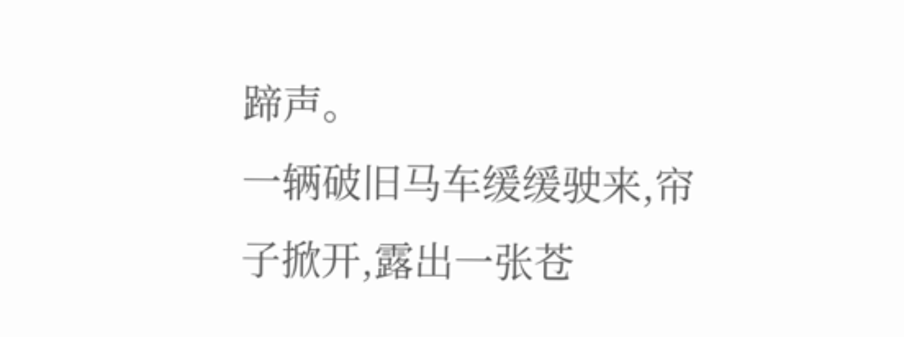蹄声。
一辆破旧马车缓缓驶来,帘子掀开,露出一张苍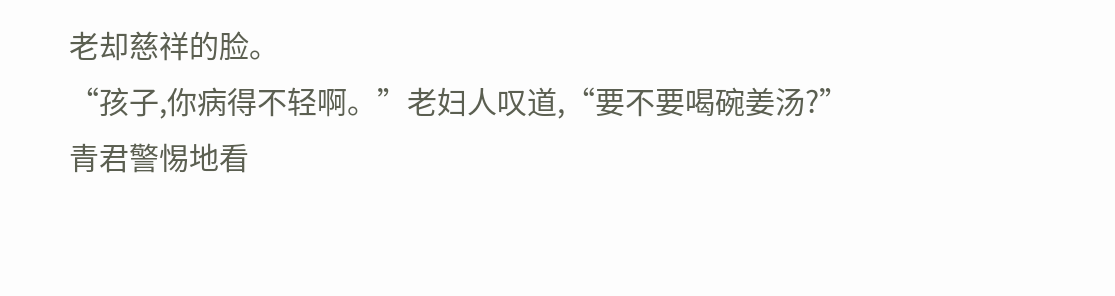老却慈祥的脸。
“孩子,你病得不轻啊。”老妇人叹道,“要不要喝碗姜汤?”
青君警惕地看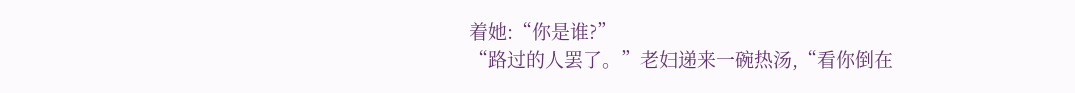着她:“你是谁?”
“路过的人罢了。”老妇递来一碗热汤,“看你倒在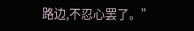路边,不忍心罢了。”